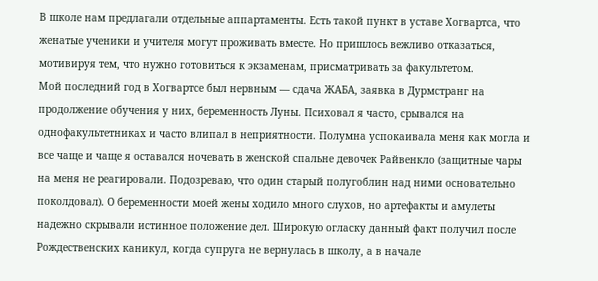В школе нам предлагали отдельные аппартаменты. Есть такой пункт в уставе Хогвартса, что женатые ученики и учителя могут проживать вместе. Но пришлось вежливо отказаться, мотивируя тем, что нужно готовиться к экзаменам, присматривать за факультетом.
Мой последний год в Хогвартсе был нервным — сдача ЖАБА, заявка в Дурмстранг на продолжение обучения у них, беременность Луны. Психовал я часто, срывался на однофакультетниках и часто влипал в неприятности. Полумна успокаивала меня как могла и все чаще и чаще я оставался ночевать в женской спальне девочек Райвенкло (защитные чары на меня не реагировали. Подозреваю, что один старый полугоблин над ними основательно поколдовал). О беременности моей жены ходило много слухов, но артефакты и амулеты надежно скрывали истинное положение дел. Широкую огласку данный факт получил после Рождественских каникул, когда супруга не вернулась в школу, а в начале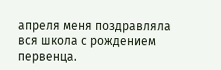апреля меня поздравляла вся школа с рождением первенца.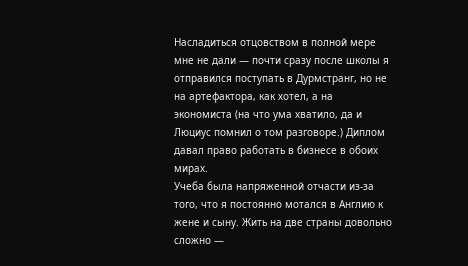Насладиться отцовством в полной мере мне не дали — почти сразу после школы я отправился поступать в Дурмстранг, но не на артефактора, как хотел, а на экономиста (на что ума хватило, да и Люциус помнил о том разговоре.) Диплом давал право работать в бизнесе в обоих мирах.
Учеба была напряженной отчасти из-за того, что я постоянно мотался в Англию к жене и сыну. Жить на две страны довольно сложно —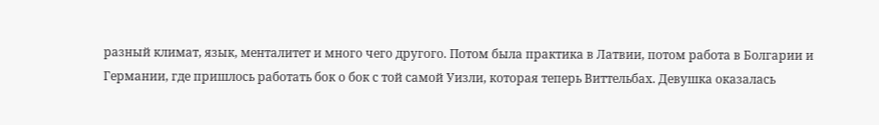разный климат, язык, менталитет и много чего другого. Потом была практика в Латвии, потом работа в Болгарии и Германии, где пришлось работать бок о бок с той самой Уизли, которая теперь Виттельбах. Девушка оказалась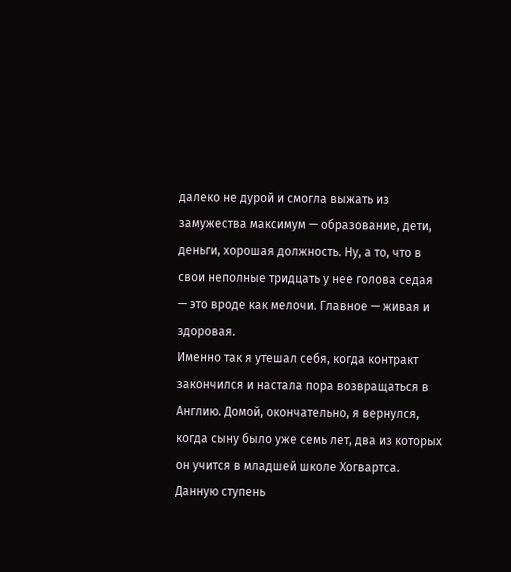далеко не дурой и смогла выжать из замужества максимум — образование, дети, деньги, хорошая должность. Ну, а то, что в свои неполные тридцать у нее голова седая — это вроде как мелочи. Главное — живая и здоровая.
Именно так я утешал себя, когда контракт закончился и настала пора возвращаться в Англию. Домой, окончательно, я вернулся, когда сыну было уже семь лет, два из которых он учится в младшей школе Хогвартса.
Данную ступень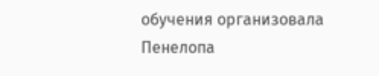обучения организовала Пенелопа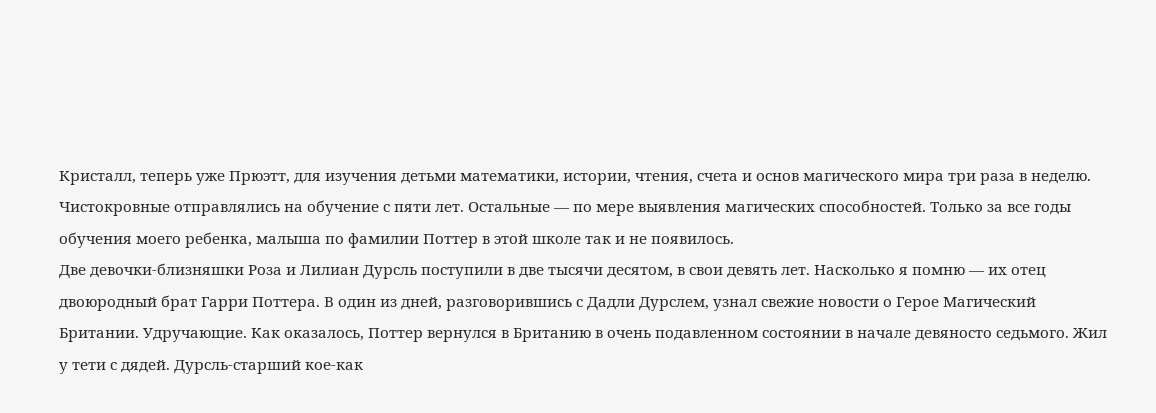Кристалл, теперь уже Прюэтт, для изучения детьми математики, истории, чтения, счета и основ магического мира три раза в неделю. Чистокровные отправлялись на обучение с пяти лет. Остальные — по мере выявления магических способностей. Только за все годы обучения моего ребенка, малыша по фамилии Поттер в этой школе так и не появилось.
Две девочки-близняшки Роза и Лилиан Дурсль поступили в две тысячи десятом, в свои девять лет. Насколько я помню — их отец двоюродный брат Гарри Поттера. В один из дней, разговорившись с Дадли Дурслем, узнал свежие новости о Герое Магический Британии. Удручающие. Как оказалось, Поттер вернулся в Британию в очень подавленном состоянии в начале девяносто седьмого. Жил у тети с дядей. Дурсль-старший кое-как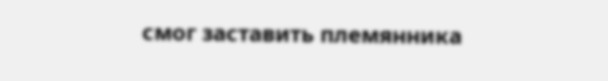смог заставить племянника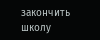закончить школу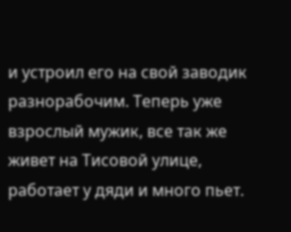и устроил его на свой заводик разнорабочим. Теперь уже взрослый мужик, все так же живет на Тисовой улице, работает у дяди и много пьет.